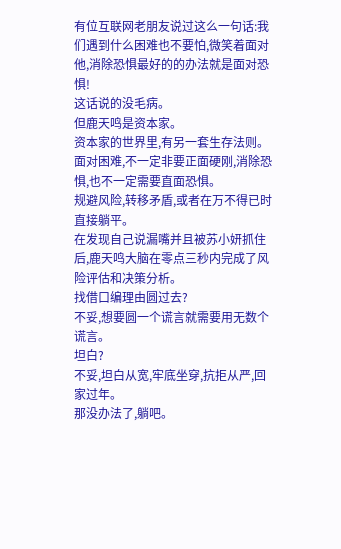有位互联网老朋友说过这么一句话:我们遇到什么困难也不要怕,微笑着面对他,消除恐惧最好的的办法就是面对恐惧!
这话说的没毛病。
但鹿天鸣是资本家。
资本家的世界里,有另一套生存法则。
面对困难,不一定非要正面硬刚,消除恐惧,也不一定需要直面恐惧。
规避风险,转移矛盾,或者在万不得已时直接躺平。
在发现自己说漏嘴并且被苏小妍抓住后,鹿天鸣大脑在零点三秒内完成了风险评估和决策分析。
找借口编理由圆过去?
不妥,想要圆一个谎言就需要用无数个谎言。
坦白?
不妥,坦白从宽,牢底坐穿,抗拒从严,回家过年。
那没办法了,躺吧。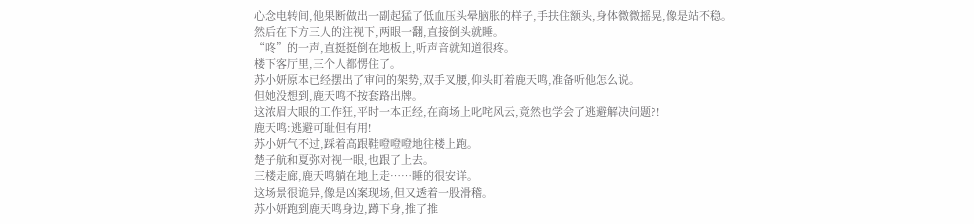心念电转间,他果断做出一副起猛了低血压头晕脑胀的样子,手扶住额头,身体微微摇晃,像是站不稳。
然后在下方三人的注视下,两眼一翻,直接倒头就睡。
“咚”的一声,直挺挺倒在地板上,听声音就知道很疼。
楼下客厅里,三个人都愣住了。
苏小妍原本已经摆出了审问的架势,双手叉腰,仰头盯着鹿天鸣,准备听他怎么说。
但她没想到,鹿天鸣不按套路出牌。
这浓眉大眼的工作狂,平时一本正经,在商场上叱咤风云,竟然也学会了逃避解决问题?!
鹿天鸣:逃避可耻但有用!
苏小妍气不过,踩着高跟鞋噔噔噔地往楼上跑。
楚子航和夏弥对视一眼,也跟了上去。
三楼走廊,鹿天鸣躺在地上走……睡的很安详。
这场景很诡异,像是凶案现场,但又透着一股滑稽。
苏小妍跑到鹿天鸣身边,蹲下身,推了推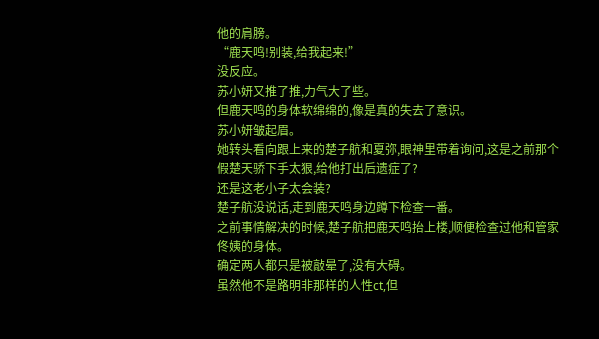他的肩膀。
“鹿天鸣!别装,给我起来!”
没反应。
苏小妍又推了推,力气大了些。
但鹿天鸣的身体软绵绵的,像是真的失去了意识。
苏小妍皱起眉。
她转头看向跟上来的楚子航和夏弥,眼神里带着询问,这是之前那个假楚天骄下手太狠,给他打出后遗症了?
还是这老小子太会装?
楚子航没说话,走到鹿天鸣身边蹲下检查一番。
之前事情解决的时候,楚子航把鹿天鸣抬上楼,顺便检查过他和管家佟姨的身体。
确定两人都只是被敲晕了,没有大碍。
虽然他不是路明非那样的人性ct,但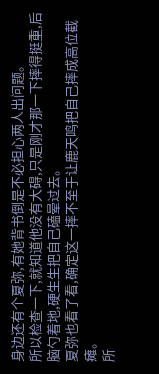身边还有个夏弥,有她背书倒是不必担心两人出问题。
所以检查一下,就知道他没有大碍,只是刚才那一下摔得挺重,后脑勺着地,硬生生把自己磕晕过去。
夏弥也看了看,确定这一摔不至于让鹿天鸣把自己摔成高位截瘫。
所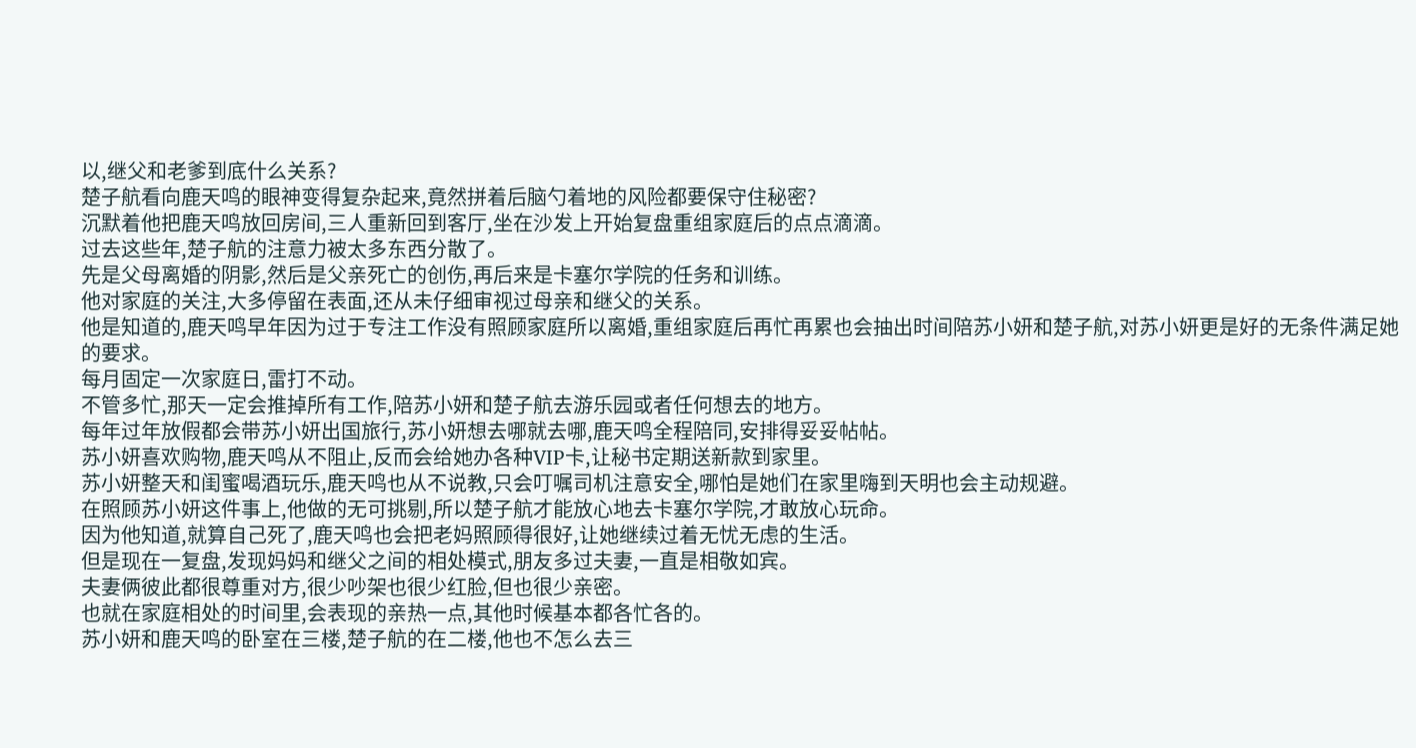以,继父和老爹到底什么关系?
楚子航看向鹿天鸣的眼神变得复杂起来,竟然拼着后脑勺着地的风险都要保守住秘密?
沉默着他把鹿天鸣放回房间,三人重新回到客厅,坐在沙发上开始复盘重组家庭后的点点滴滴。
过去这些年,楚子航的注意力被太多东西分散了。
先是父母离婚的阴影,然后是父亲死亡的创伤,再后来是卡塞尔学院的任务和训练。
他对家庭的关注,大多停留在表面,还从未仔细审视过母亲和继父的关系。
他是知道的,鹿天鸣早年因为过于专注工作没有照顾家庭所以离婚,重组家庭后再忙再累也会抽出时间陪苏小妍和楚子航,对苏小妍更是好的无条件满足她的要求。
每月固定一次家庭日,雷打不动。
不管多忙,那天一定会推掉所有工作,陪苏小妍和楚子航去游乐园或者任何想去的地方。
每年过年放假都会带苏小妍出国旅行,苏小妍想去哪就去哪,鹿天鸣全程陪同,安排得妥妥帖帖。
苏小妍喜欢购物,鹿天鸣从不阻止,反而会给她办各种VIP卡,让秘书定期送新款到家里。
苏小妍整天和闺蜜喝酒玩乐,鹿天鸣也从不说教,只会叮嘱司机注意安全,哪怕是她们在家里嗨到天明也会主动规避。
在照顾苏小妍这件事上,他做的无可挑剔,所以楚子航才能放心地去卡塞尔学院,才敢放心玩命。
因为他知道,就算自己死了,鹿天鸣也会把老妈照顾得很好,让她继续过着无忧无虑的生活。
但是现在一复盘,发现妈妈和继父之间的相处模式,朋友多过夫妻,一直是相敬如宾。
夫妻俩彼此都很尊重对方,很少吵架也很少红脸,但也很少亲密。
也就在家庭相处的时间里,会表现的亲热一点,其他时候基本都各忙各的。
苏小妍和鹿天鸣的卧室在三楼,楚子航的在二楼,他也不怎么去三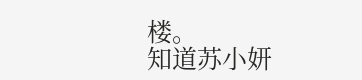楼。
知道苏小妍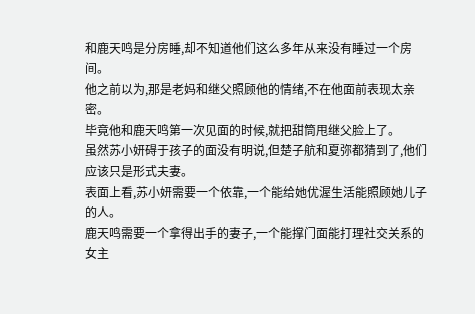和鹿天鸣是分房睡,却不知道他们这么多年从来没有睡过一个房间。
他之前以为,那是老妈和继父照顾他的情绪,不在他面前表现太亲密。
毕竟他和鹿天鸣第一次见面的时候,就把甜筒甩继父脸上了。
虽然苏小妍碍于孩子的面没有明说,但楚子航和夏弥都猜到了,他们应该只是形式夫妻。
表面上看,苏小妍需要一个依靠,一个能给她优渥生活能照顾她儿子的人。
鹿天鸣需要一个拿得出手的妻子,一个能撑门面能打理社交关系的女主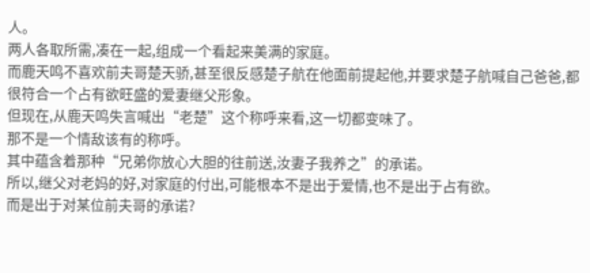人。
两人各取所需,凑在一起,组成一个看起来美满的家庭。
而鹿天鸣不喜欢前夫哥楚天骄,甚至很反感楚子航在他面前提起他,并要求楚子航喊自己爸爸,都很符合一个占有欲旺盛的爱妻继父形象。
但现在,从鹿天鸣失言喊出“老楚”这个称呼来看,这一切都变味了。
那不是一个情敌该有的称呼。
其中蕴含着那种“兄弟你放心大胆的往前送,汝妻子我养之”的承诺。
所以,继父对老妈的好,对家庭的付出,可能根本不是出于爱情,也不是出于占有欲。
而是出于对某位前夫哥的承诺?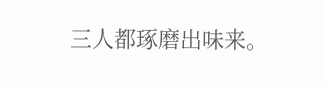三人都琢磨出味来。